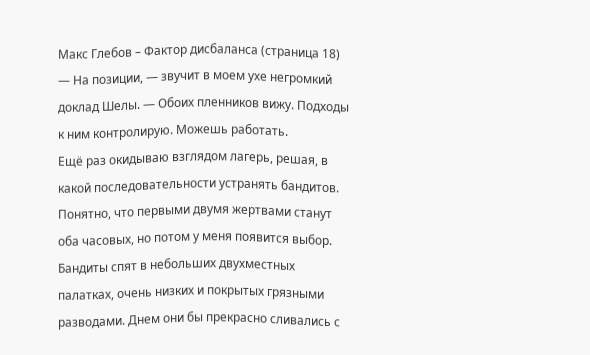Макс Глебов – Фактор дисбаланса (страница 18)
— На позиции, — звучит в моем ухе негромкий доклад Шелы. — Обоих пленников вижу. Подходы к ним контролирую. Можешь работать.
Ещё раз окидываю взглядом лагерь, решая, в какой последовательности устранять бандитов. Понятно, что первыми двумя жертвами станут оба часовых, но потом у меня появится выбор. Бандиты спят в небольших двухместных палатках, очень низких и покрытых грязными разводами. Днем они бы прекрасно сливались с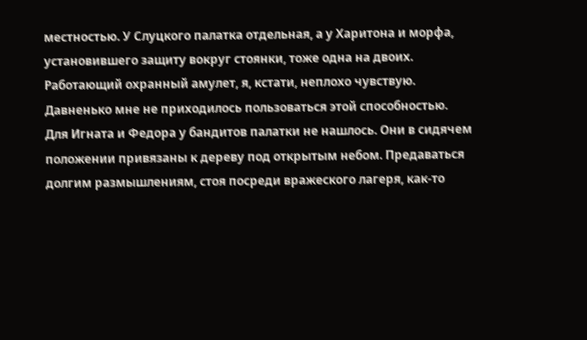местностью. У Слуцкого палатка отдельная, а у Харитона и морфа, установившего защиту вокруг стоянки, тоже одна на двоих. Работающий охранный амулет, я, кстати, неплохо чувствую. Давненько мне не приходилось пользоваться этой способностью.
Для Игната и Федора у бандитов палатки не нашлось. Они в сидячем положении привязаны к дереву под открытым небом. Предаваться долгим размышлениям, стоя посреди вражеского лагеря, как-то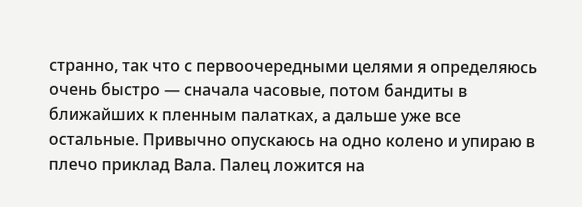странно, так что с первоочередными целями я определяюсь очень быстро — сначала часовые, потом бандиты в ближайших к пленным палатках, а дальше уже все остальные. Привычно опускаюсь на одно колено и упираю в плечо приклад Вала. Палец ложится на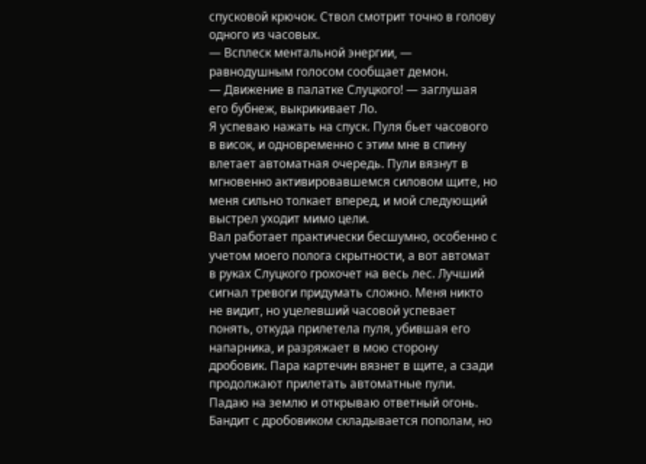спусковой крючок. Ствол смотрит точно в голову одного из часовых.
— Всплеск ментальной энергии, — равнодушным голосом сообщает демон.
— Движение в палатке Слуцкого! — заглушая его бубнеж, выкрикивает Ло.
Я успеваю нажать на спуск. Пуля бьет часового в висок, и одновременно с этим мне в спину влетает автоматная очередь. Пули вязнут в мгновенно активировавшемся силовом щите, но меня сильно толкает вперед, и мой следующий выстрел уходит мимо цели.
Вал работает практически бесшумно, особенно с учетом моего полога скрытности, а вот автомат в руках Слуцкого грохочет на весь лес. Лучший сигнал тревоги придумать сложно. Меня никто не видит, но уцелевший часовой успевает понять, откуда прилетела пуля, убившая его напарника, и разряжает в мою сторону дробовик. Пара картечин вязнет в щите, а сзади продолжают прилетать автоматные пули.
Падаю на землю и открываю ответный огонь. Бандит с дробовиком складывается пополам, но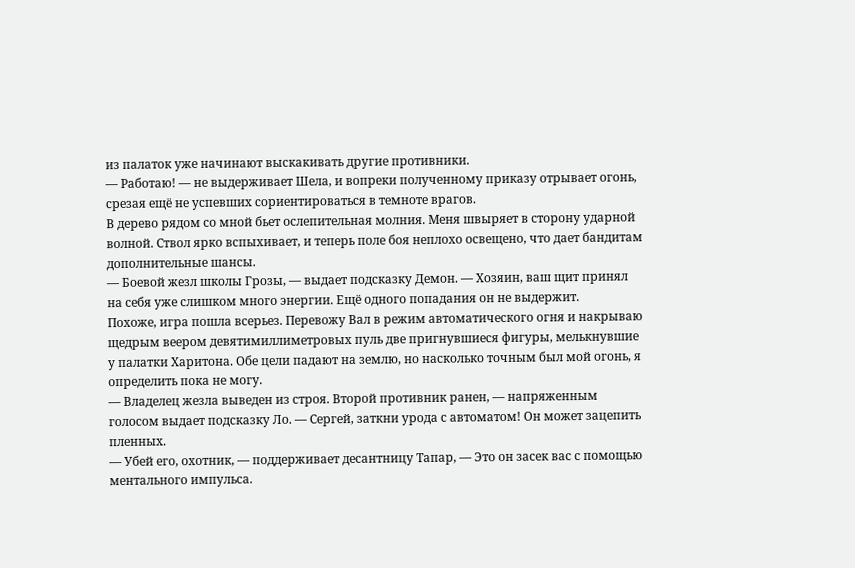из палаток уже начинают выскакивать другие противники.
— Работаю! — не выдерживает Шела, и вопреки полученному приказу отрывает огонь, срезая ещё не успевших сориентироваться в темноте врагов.
В дерево рядом со мной бьет ослепительная молния. Меня швыряет в сторону ударной волной. Ствол ярко вспыхивает, и теперь поле боя неплохо освещено, что дает бандитам дополнительные шансы.
— Боевой жезл школы Грозы, — выдает подсказку Демон. — Хозяин, ваш щит принял на себя уже слишком много энергии. Ещё одного попадания он не выдержит.
Похоже, игра пошла всерьез. Перевожу Вал в режим автоматического огня и накрываю щедрым веером девятимиллиметровых пуль две пригнувшиеся фигуры, мелькнувшие у палатки Харитона. Обе цели падают на землю, но насколько точным был мой огонь, я определить пока не могу.
— Владелец жезла выведен из строя. Второй противник ранен, — напряженным голосом выдает подсказку Ло. — Сергей, заткни урода с автоматом! Он может зацепить пленных.
— Убей его, охотник, — поддерживает десантницу Тапар, — Это он засек вас с помощью ментального импульса.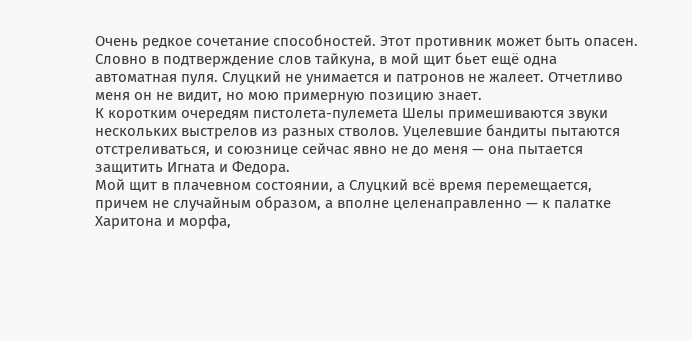Очень редкое сочетание способностей. Этот противник может быть опасен.
Словно в подтверждение слов тайкуна, в мой щит бьет ещё одна автоматная пуля. Слуцкий не унимается и патронов не жалеет. Отчетливо меня он не видит, но мою примерную позицию знает.
К коротким очередям пистолета-пулемета Шелы примешиваются звуки нескольких выстрелов из разных стволов. Уцелевшие бандиты пытаются отстреливаться, и союзнице сейчас явно не до меня — она пытается защитить Игната и Федора.
Мой щит в плачевном состоянии, а Слуцкий всё время перемещается, причем не случайным образом, а вполне целенаправленно — к палатке Харитона и морфа,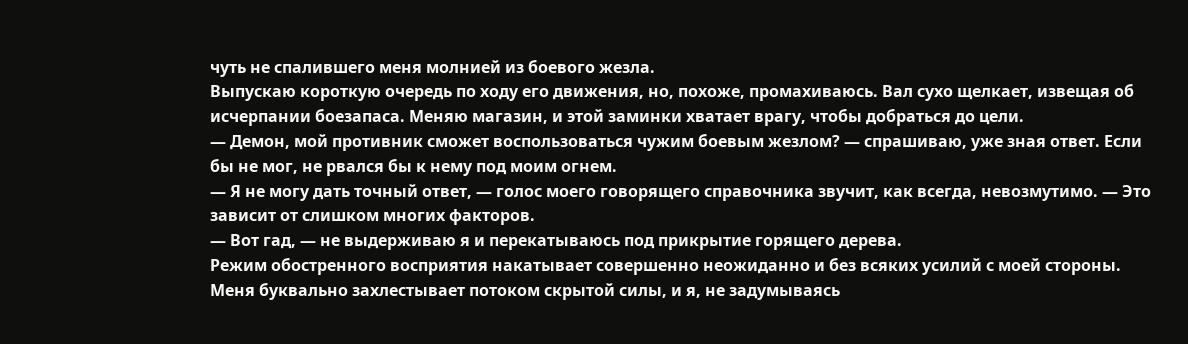чуть не спалившего меня молнией из боевого жезла.
Выпускаю короткую очередь по ходу его движения, но, похоже, промахиваюсь. Вал сухо щелкает, извещая об исчерпании боезапаса. Меняю магазин, и этой заминки хватает врагу, чтобы добраться до цели.
— Демон, мой противник сможет воспользоваться чужим боевым жезлом? — спрашиваю, уже зная ответ. Если бы не мог, не рвался бы к нему под моим огнем.
— Я не могу дать точный ответ, — голос моего говорящего справочника звучит, как всегда, невозмутимо. — Это зависит от слишком многих факторов.
— Вот гад, — не выдерживаю я и перекатываюсь под прикрытие горящего дерева.
Режим обостренного восприятия накатывает совершенно неожиданно и без всяких усилий с моей стороны. Меня буквально захлестывает потоком скрытой силы, и я, не задумываясь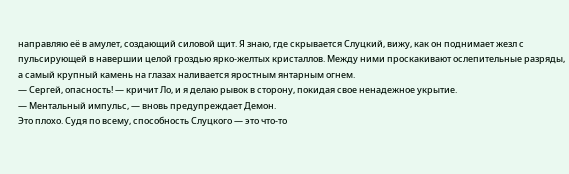направляю её в амулет, создающий силовой щит. Я знаю, где скрывается Слуцкий, вижу, как он поднимает жезл с пульсирующей в навершии целой гроздью ярко-желтых кристаллов. Между ними проскакивают ослепительные разряды, а самый крупный камень на глазах наливается яростным янтарным огнем.
— Сергей, опасность! — кричит Ло, и я делаю рывок в сторону, покидая свое ненадежное укрытие.
— Ментальный импульс, — вновь предупреждает Демон.
Это плохо. Судя по всему, способность Слуцкого — это что-то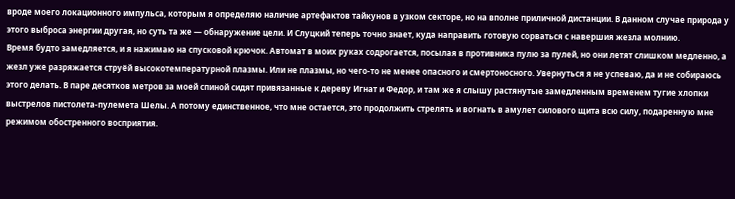вроде моего локационного импульса, которым я определяю наличие артефактов тайкунов в узком секторе, но на вполне приличной дистанции. В данном случае природа у этого выброса энергии другая, но суть та же — обнаружение цели. И Слуцкий теперь точно знает, куда направить готовую сорваться с навершия жезла молнию.
Время будто замедляется, и я нажимаю на спусковой крючок. Автомат в моих руках содрогается, посылая в противника пулю за пулей, но они летят слишком медленно, а жезл уже разряжается струёй высокотемпературной плазмы. Или не плазмы, но чего-то не менее опасного и смертоносного. Увернуться я не успеваю, да и не собираюсь этого делать. В паре десятков метров за моей спиной сидят привязанные к дереву Игнат и Федор, и там же я слышу растянутые замедленным временем тугие хлопки выстрелов пистолета-пулемета Шелы. А потому единственное, что мне остается, это продолжить стрелять и вогнать в амулет силового щита всю силу, подаренную мне режимом обостренного восприятия.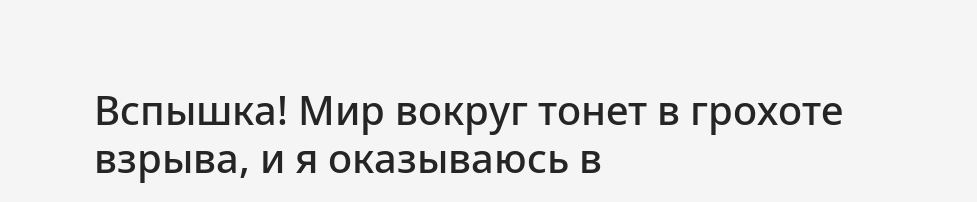Вспышка! Мир вокруг тонет в грохоте взрыва, и я оказываюсь в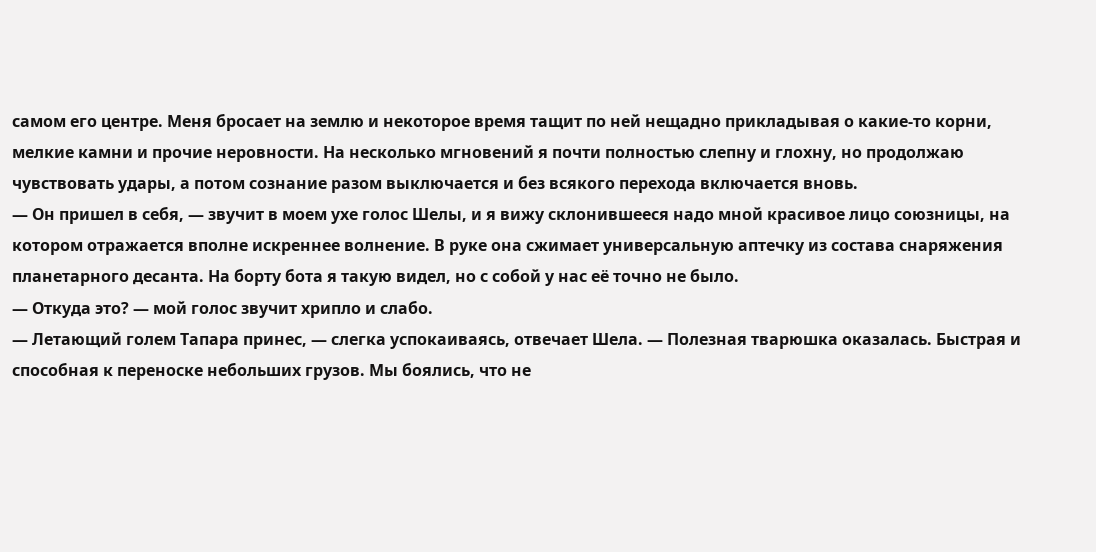самом его центре. Меня бросает на землю и некоторое время тащит по ней нещадно прикладывая о какие-то корни, мелкие камни и прочие неровности. На несколько мгновений я почти полностью слепну и глохну, но продолжаю чувствовать удары, а потом сознание разом выключается и без всякого перехода включается вновь.
— Он пришел в себя, — звучит в моем ухе голос Шелы, и я вижу склонившееся надо мной красивое лицо союзницы, на котором отражается вполне искреннее волнение. В руке она сжимает универсальную аптечку из состава снаряжения планетарного десанта. На борту бота я такую видел, но с собой у нас её точно не было.
— Откуда это? — мой голос звучит хрипло и слабо.
— Летающий голем Тапара принес, — слегка успокаиваясь, отвечает Шела. — Полезная тварюшка оказалась. Быстрая и способная к переноске небольших грузов. Мы боялись, что не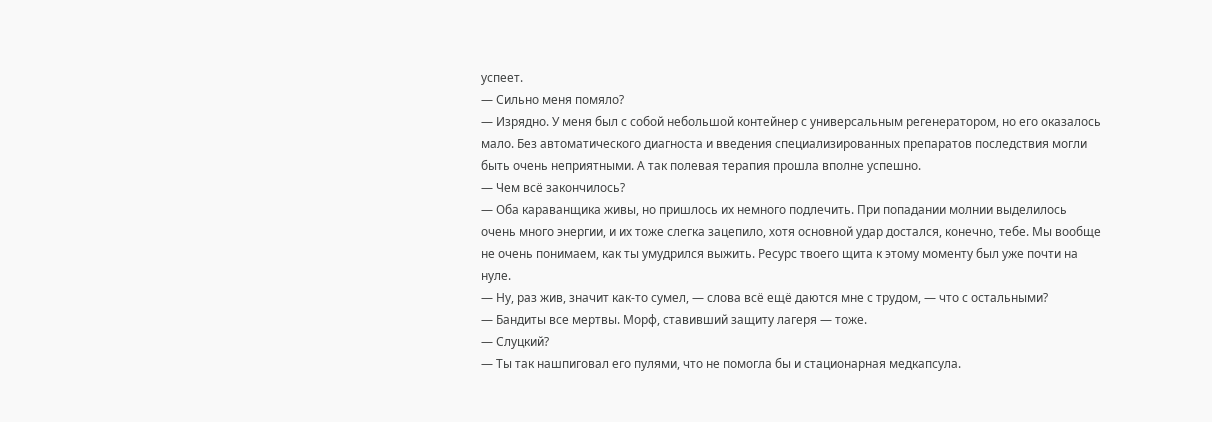успеет.
— Сильно меня помяло?
— Изрядно. У меня был с собой небольшой контейнер с универсальным регенератором, но его оказалось мало. Без автоматического диагноста и введения специализированных препаратов последствия могли быть очень неприятными. А так полевая терапия прошла вполне успешно.
— Чем всё закончилось?
— Оба караванщика живы, но пришлось их немного подлечить. При попадании молнии выделилось очень много энергии, и их тоже слегка зацепило, хотя основной удар достался, конечно, тебе. Мы вообще не очень понимаем, как ты умудрился выжить. Ресурс твоего щита к этому моменту был уже почти на нуле.
— Ну, раз жив, значит как-то сумел, — слова всё ещё даются мне с трудом, — что с остальными?
— Бандиты все мертвы. Морф, ставивший защиту лагеря — тоже.
— Слуцкий?
— Ты так нашпиговал его пулями, что не помогла бы и стационарная медкапсула.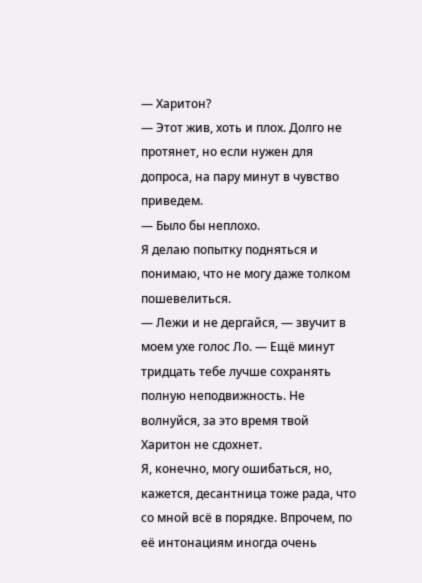— Харитон?
— Этот жив, хоть и плох. Долго не протянет, но если нужен для допроса, на пару минут в чувство приведем.
— Было бы неплохо.
Я делаю попытку подняться и понимаю, что не могу даже толком пошевелиться.
— Лежи и не дергайся, — звучит в моем ухе голос Ло. — Ещё минут тридцать тебе лучше сохранять полную неподвижность. Не волнуйся, за это время твой Харитон не сдохнет.
Я, конечно, могу ошибаться, но, кажется, десантница тоже рада, что со мной всё в порядке. Впрочем, по её интонациям иногда очень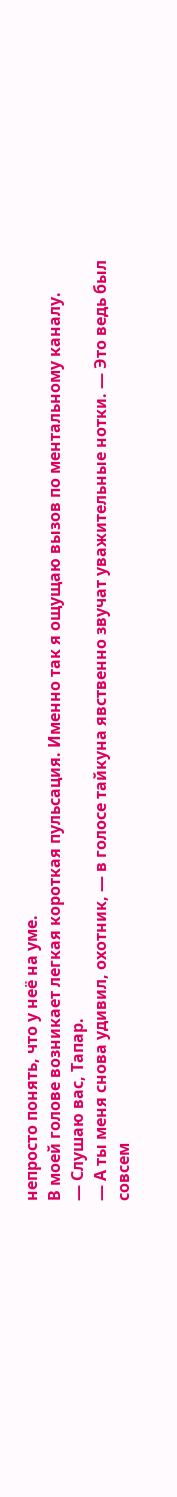непросто понять, что у неё на уме.
В моей голове возникает легкая короткая пульсация. Именно так я ощущаю вызов по ментальному каналу.
— Слушаю вас, Тапар.
— А ты меня снова удивил, охотник, — в голосе тайкуна явственно звучат уважительные нотки. — Это ведь был совсем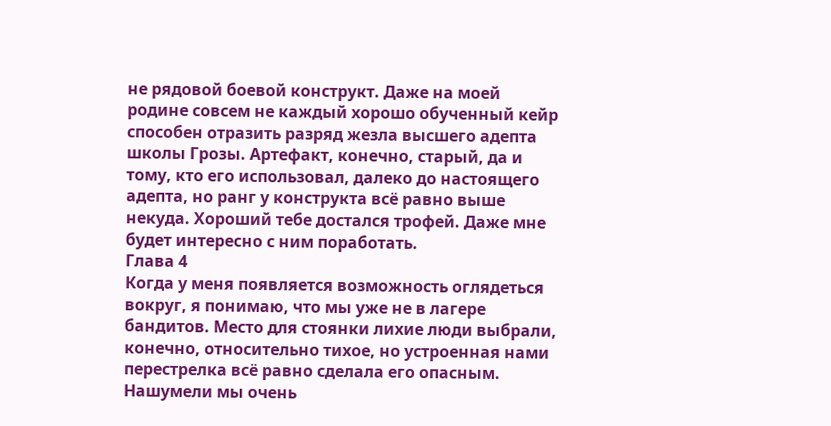не рядовой боевой конструкт. Даже на моей родине совсем не каждый хорошо обученный кейр способен отразить разряд жезла высшего адепта школы Грозы. Артефакт, конечно, старый, да и тому, кто его использовал, далеко до настоящего адепта, но ранг у конструкта всё равно выше некуда. Хороший тебе достался трофей. Даже мне будет интересно с ним поработать.
Глава 4
Когда у меня появляется возможность оглядеться вокруг, я понимаю, что мы уже не в лагере бандитов. Место для стоянки лихие люди выбрали, конечно, относительно тихое, но устроенная нами перестрелка всё равно сделала его опасным. Нашумели мы очень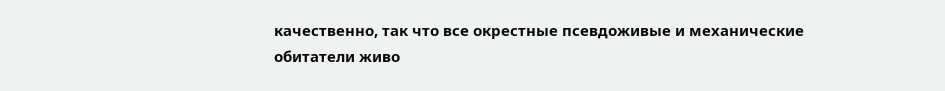качественно, так что все окрестные псевдоживые и механические обитатели живо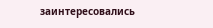заинтересовались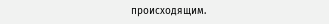происходящим.